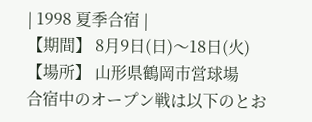| 1998 夏季合宿 |
【期間】 8月9日(日)〜18日(火)
【場所】 山形県鶴岡市営球場
合宿中のオープン戦は以下のとお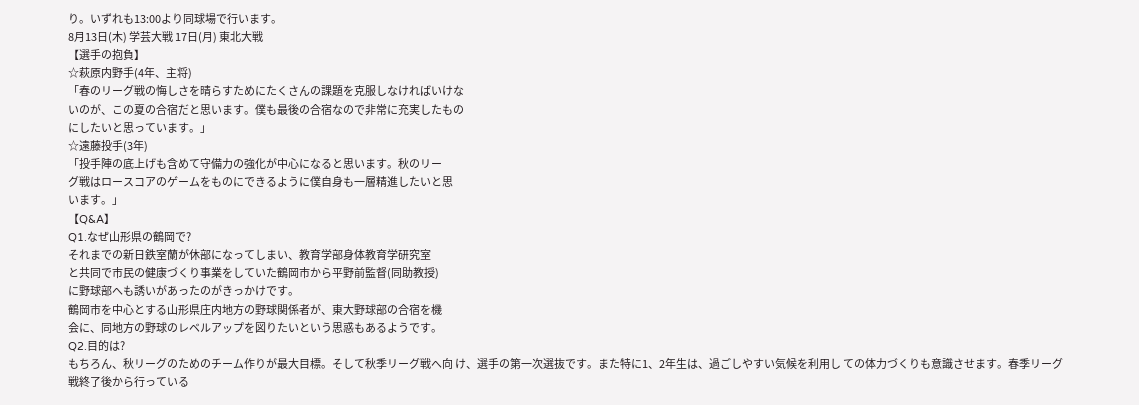り。いずれも13:00より同球場で行います。
8月13日(木) 学芸大戦 17日(月) 東北大戦
【選手の抱負】
☆萩原内野手(4年、主将)
「春のリーグ戦の悔しさを晴らすためにたくさんの課題を克服しなければいけな
いのが、この夏の合宿だと思います。僕も最後の合宿なので非常に充実したもの
にしたいと思っています。」
☆遠藤投手(3年)
「投手陣の底上げも含めて守備力の強化が中心になると思います。秋のリー
グ戦はロースコアのゲームをものにできるように僕自身も一層精進したいと思
います。」
【Q&A】
Q1.なぜ山形県の鶴岡で?
それまでの新日鉄室蘭が休部になってしまい、教育学部身体教育学研究室
と共同で市民の健康づくり事業をしていた鶴岡市から平野前監督(同助教授)
に野球部へも誘いがあったのがきっかけです。
鶴岡市を中心とする山形県庄内地方の野球関係者が、東大野球部の合宿を機
会に、同地方の野球のレベルアップを図りたいという思惑もあるようです。
Q2.目的は?
もちろん、秋リーグのためのチーム作りが最大目標。そして秋季リーグ戦へ向 け、選手の第一次選抜です。また特に1、2年生は、過ごしやすい気候を利用し ての体力づくりも意識させます。春季リーグ戦終了後から行っている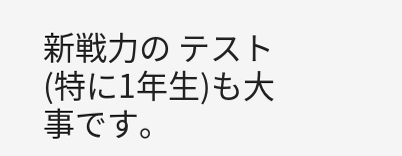新戦力の テスト(特に1年生)も大事です。